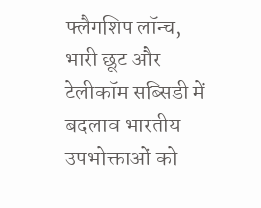फ्लैगशिप लॉन्च, भारी छूट और टेलीकॉम सब्सिडी में बदलाव भारतीय उपभोक्ताओं को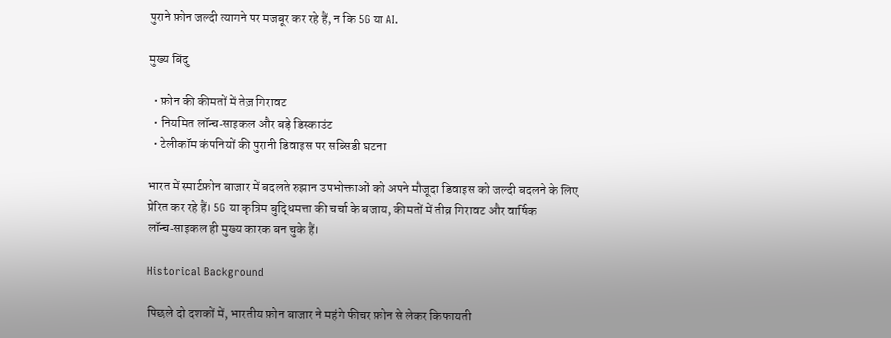पुराने फ़ोन जल्दी त्यागने पर मजबूर कर रहे हैं, न कि 5G या AI.

मुख्य बिंदु

  • फ़ोन की कीमतों में तेज़ गिरावट
  • नियमित लॉन्च‑साइकल और बड़े डिस्काउंट
  • टेलीकॉम कंपनियों की पुरानी डिवाइस पर सब्सिडी घटना

भारत में स्मार्टफ़ोन बाजार में बदलते रुझान उपभोक्ताओं को अपने मौजूदा डिवाइस को जल्दी बदलने के लिए प्रेरित कर रहे हैं। 5G या कृत्रिम बुद्धिमत्ता की चर्चा के बजाय, कीमतों में तीव्र गिरावट और वार्षिक लॉन्च‑साइकल ही मुख्य कारक बन चुके हैं।

Historical Background

पिछले दो दशकों में, भारतीय फ़ोन बाजार ने महंगे फीचर फ़ोन से लेकर किफायती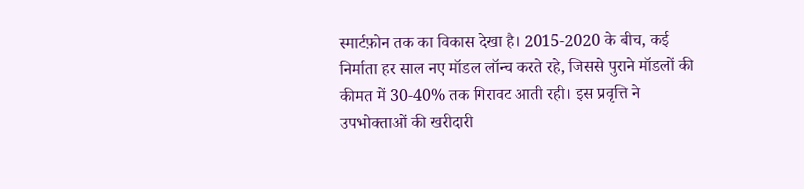स्मार्टफ़ोन तक का विकास देखा है। 2015‑2020 के बीच, कई निर्माता हर साल नए मॉडल लॉन्च करते रहे, जिससे पुराने मॉडलों की कीमत में 30‑40% तक गिरावट आती रही। इस प्रवृत्ति ने उपभोक्ताओं की खरीदारी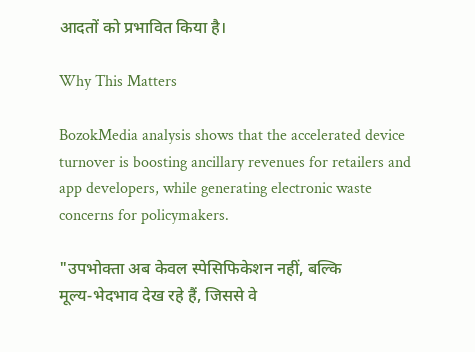आदतों को प्रभावित किया है।

Why This Matters

BozokMedia analysis shows that the accelerated device turnover is boosting ancillary revenues for retailers and app developers, while generating electronic waste concerns for policymakers.

"उपभोक्ता अब केवल स्पेसिफिकेशन नहीं, बल्कि मूल्य‑भेदभाव देख रहे हैं, जिससे वे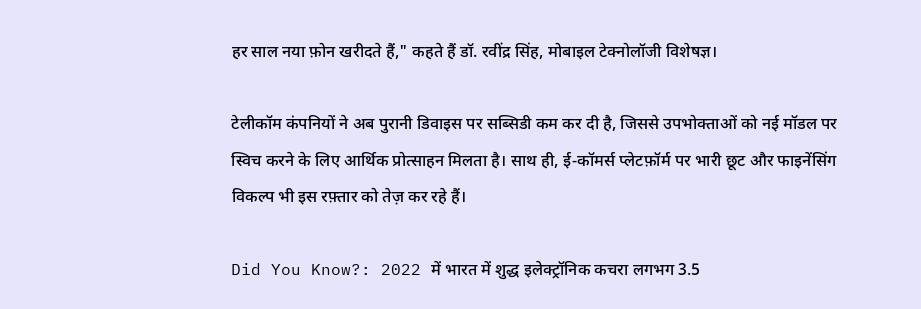हर साल नया फ़ोन खरीदते हैं," कहते हैं डॉ. रवींद्र सिंह, मोबाइल टेक्नोलॉजी विशेषज्ञ।

टेलीकॉम कंपनियों ने अब पुरानी डिवाइस पर सब्सिडी कम कर दी है, जिससे उपभोक्ताओं को नई मॉडल पर स्विच करने के लिए आर्थिक प्रोत्साहन मिलता है। साथ ही, ई‑कॉमर्स प्लेटफ़ॉर्म पर भारी छूट और फाइनेंसिंग विकल्प भी इस रफ़्तार को तेज़ कर रहे हैं।

Did You Know?: 2022 में भारत में शुद्ध इलेक्ट्रॉनिक कचरा लगभग 3.5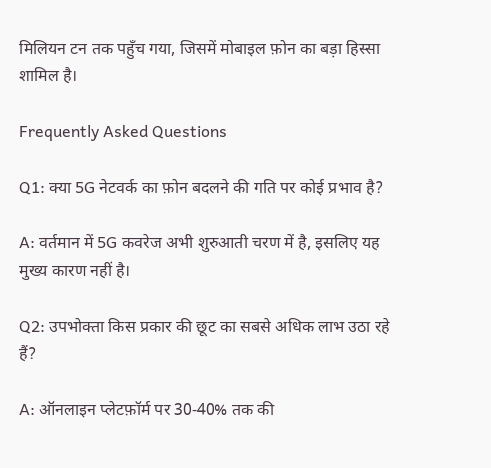मिलियन टन तक पहुँच गया, जिसमें मोबाइल फ़ोन का बड़ा हिस्सा शामिल है।

Frequently Asked Questions

Q1: क्या 5G नेटवर्क का फ़ोन बदलने की गति पर कोई प्रभाव है?

A: वर्तमान में 5G कवरेज अभी शुरुआती चरण में है, इसलिए यह मुख्य कारण नहीं है।

Q2: उपभोक्ता किस प्रकार की छूट का सबसे अधिक लाभ उठा रहे हैं?

A: ऑनलाइन प्लेटफ़ॉर्म पर 30‑40% तक की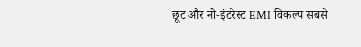छूट और नो‑इंटरेस्ट EMI विकल्प सबसे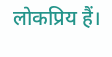लोकप्रिय हैं।